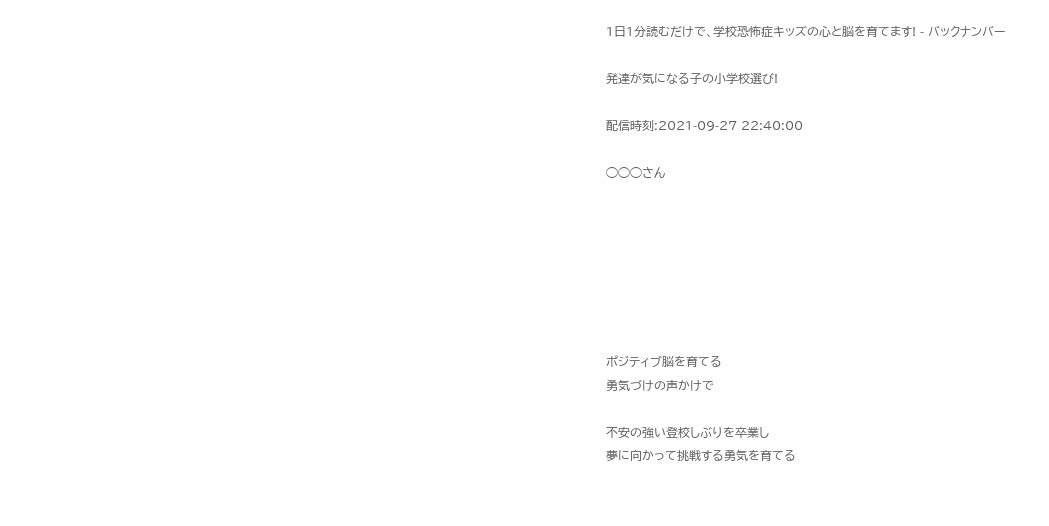1日1分読むだけで、学校恐怖症キッズの心と脳を育てます! - バックナンバー

発達が気になる子の小学校選び!

配信時刻:2021-09-27 22:40:00

◯◯◯さん







ポジティブ脳を育てる
勇気づけの声かけで

不安の強い登校しぶりを卒業し
夢に向かって挑戦する勇気を育てる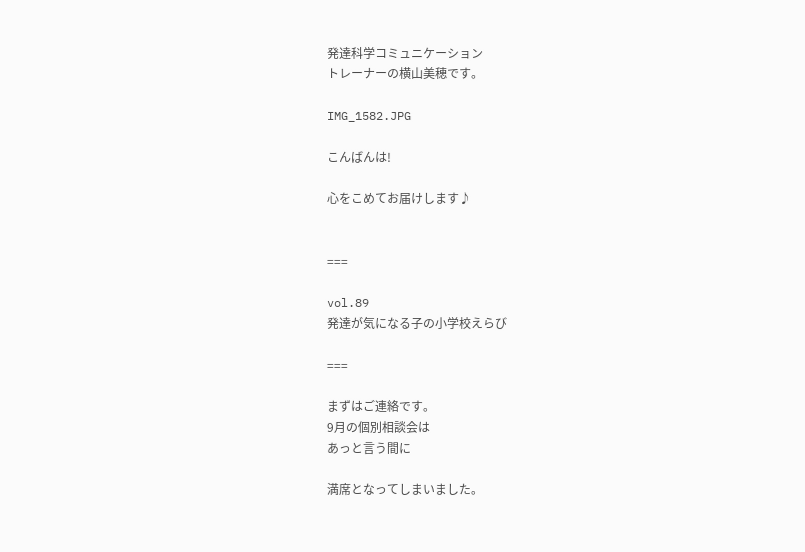発達科学コミュニケーション
トレーナーの横山美穂です。

IMG_1582.JPG

こんばんは!

心をこめてお届けします♪


===

vol.89
発達が気になる子の小学校えらび

===

まずはご連絡です。
9月の個別相談会は
あっと言う間に

満席となってしまいました。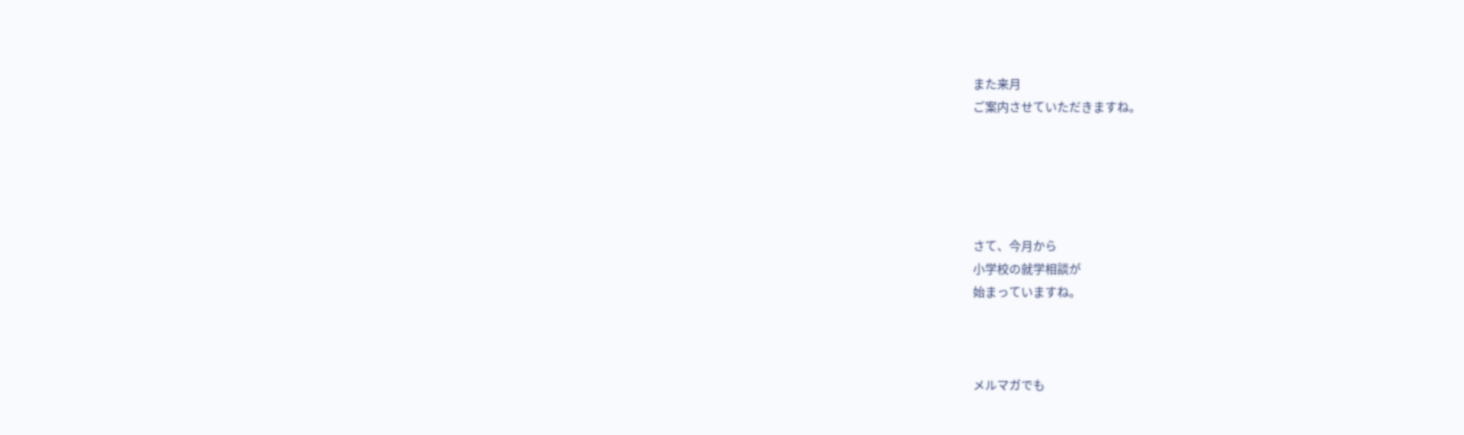また来月
ご案内させていただきますね。





さて、今月から
小学校の就学相談が
始まっていますね。



メルマガでも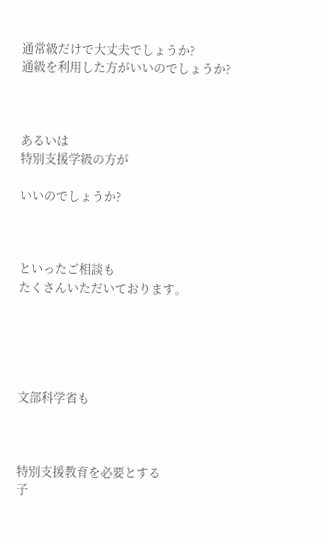通常級だけで大丈夫でしょうか?
通級を利用した方がいいのでしょうか?



あるいは
特別支援学級の方が

いいのでしょうか?



といったご相談も
たくさんいただいております。





文部科学省も



特別支援教育を必要とする
子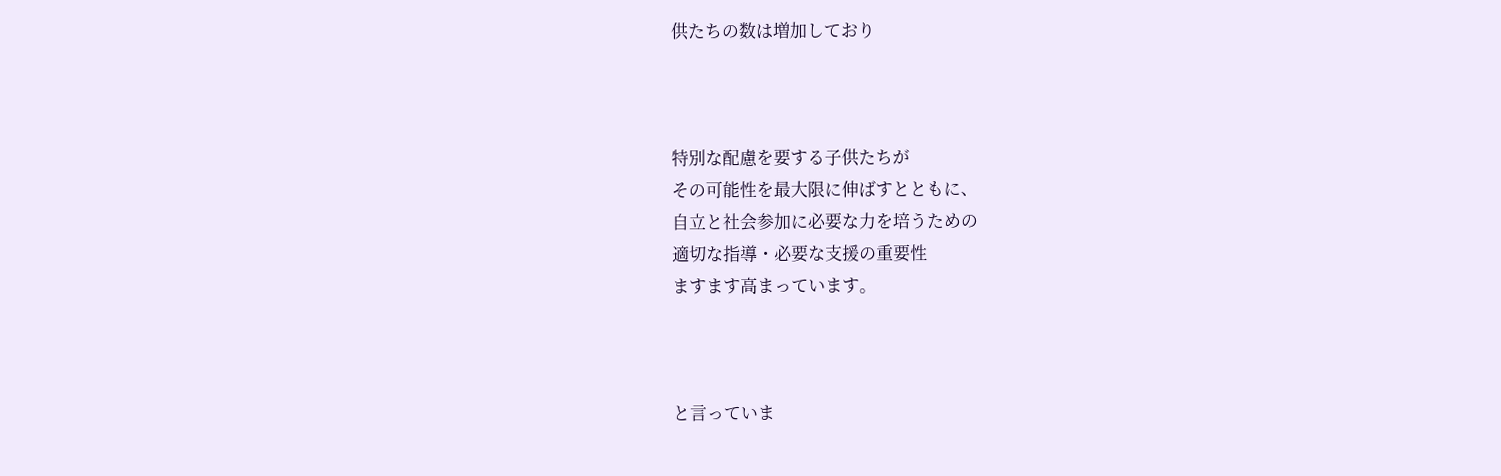供たちの数は増加しており



特別な配慮を要する子供たちが
その可能性を最大限に伸ばすとともに、
自立と社会参加に必要な力を培うための
適切な指導・必要な支援の重要性
ますます高まっています。



と言っていま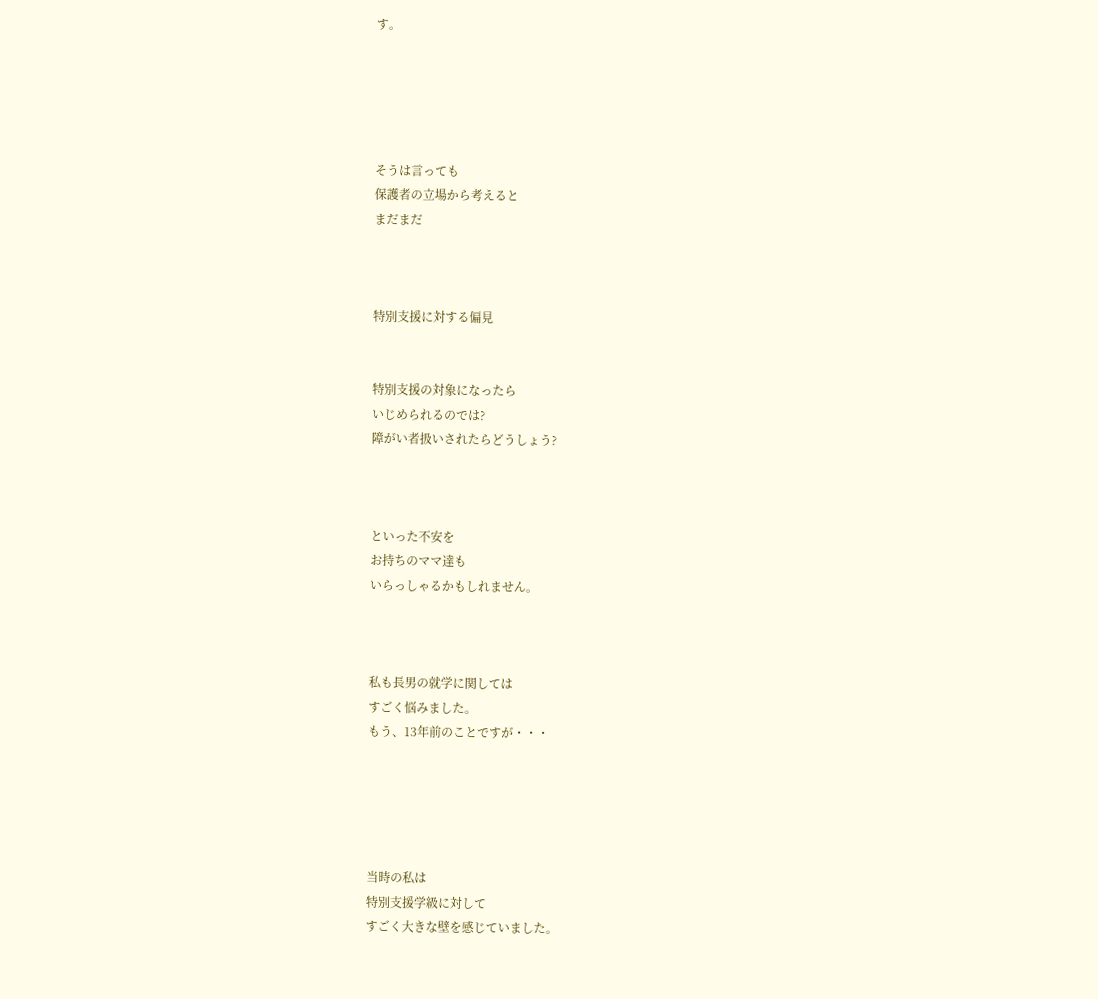す。





そうは言っても
保護者の立場から考えると
まだまだ



特別支援に対する偏見


特別支援の対象になったら
いじめられるのでは?
障がい者扱いされたらどうしょう?



といった不安を
お持ちのママ達も
いらっしゃるかもしれません。



私も長男の就学に関しては
すごく悩みました。
もう、13年前のことですが・・・





当時の私は
特別支援学級に対して
すごく大きな壁を感じていました。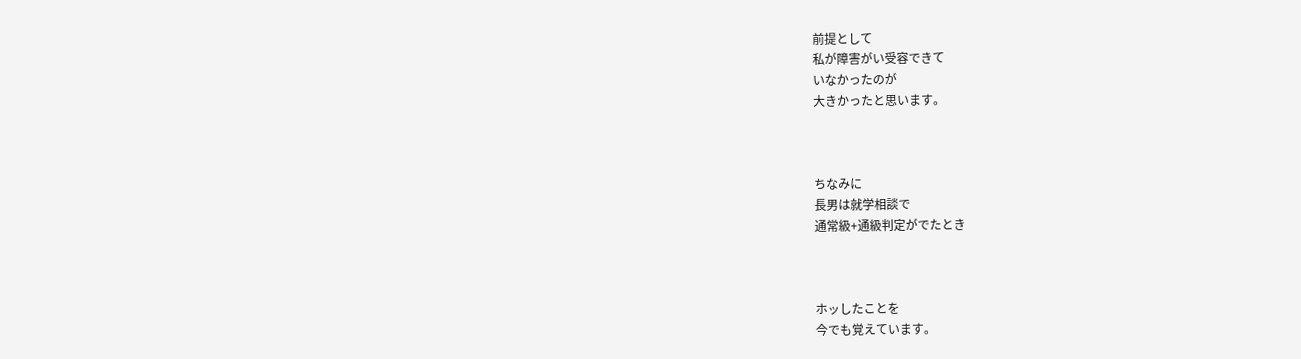前提として
私が障害がい受容できて
いなかったのが
大きかったと思います。



ちなみに
長男は就学相談で
通常級+通級判定がでたとき



ホッしたことを
今でも覚えています。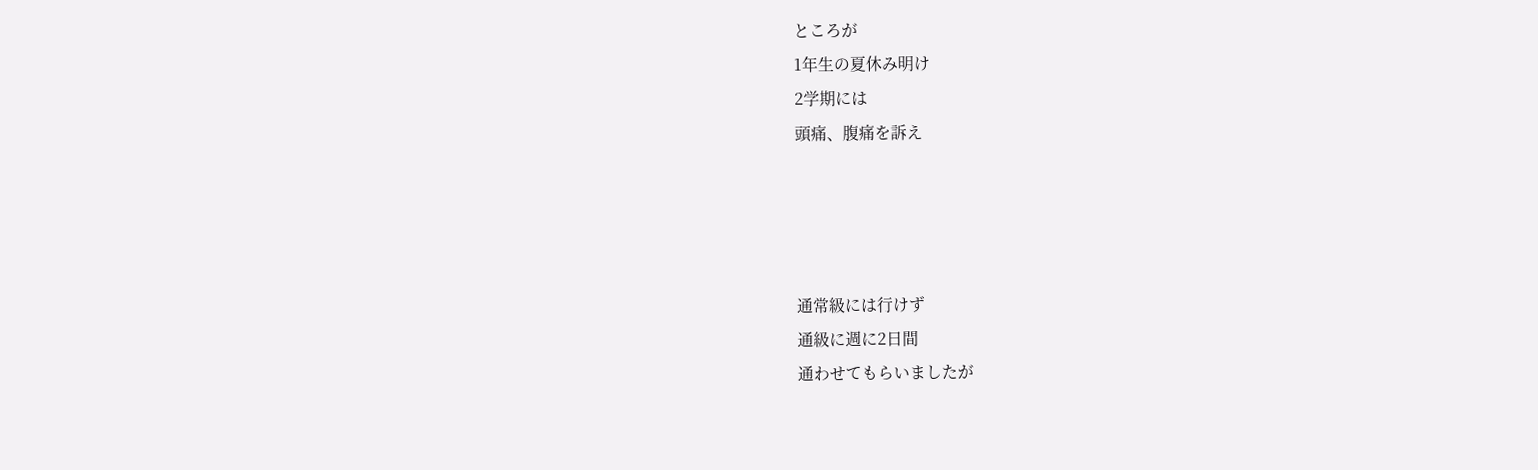ところが
1年生の夏休み明け
2学期には
頭痛、腹痛を訴え




通常級には行けず
通級に週に2日間
通わせてもらいましたが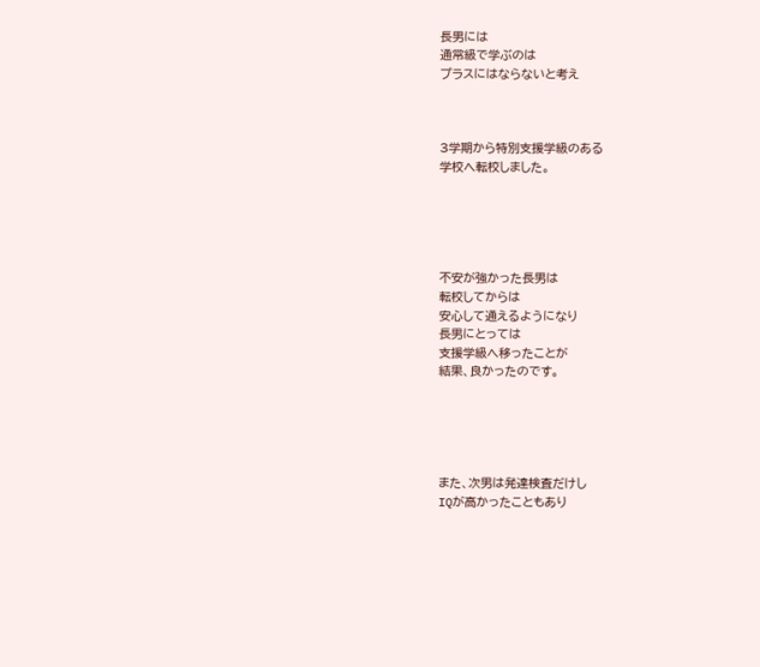長男には
通常級で学ぶのは
プラスにはならないと考え



3学期から特別支援学級のある
学校へ転校しました。





不安が強かった長男は
転校してからは
安心して通えるようになり
長男にとっては
支援学級へ移ったことが
結果、良かったのです。





また、次男は発達検査だけし
IQが高かったこともあり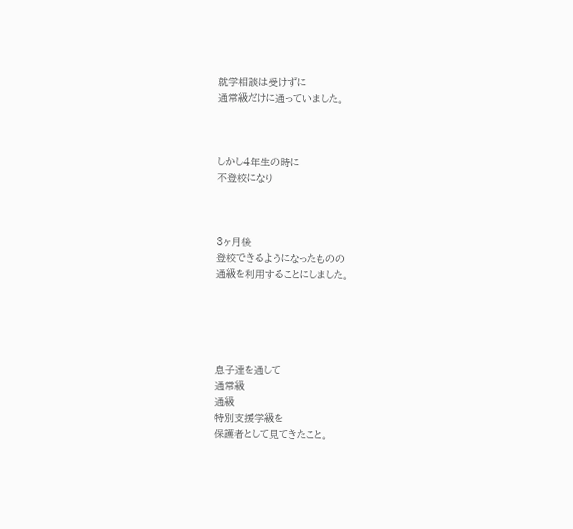就学相談は受けずに
通常級だけに通っていました。



しかし4年生の時に
不登校になり



3ヶ月後
登校できるようになったものの
通級を利用することにしました。





息子達を通して
通常級
通級
特別支援学級を
保護者として見てきたこと。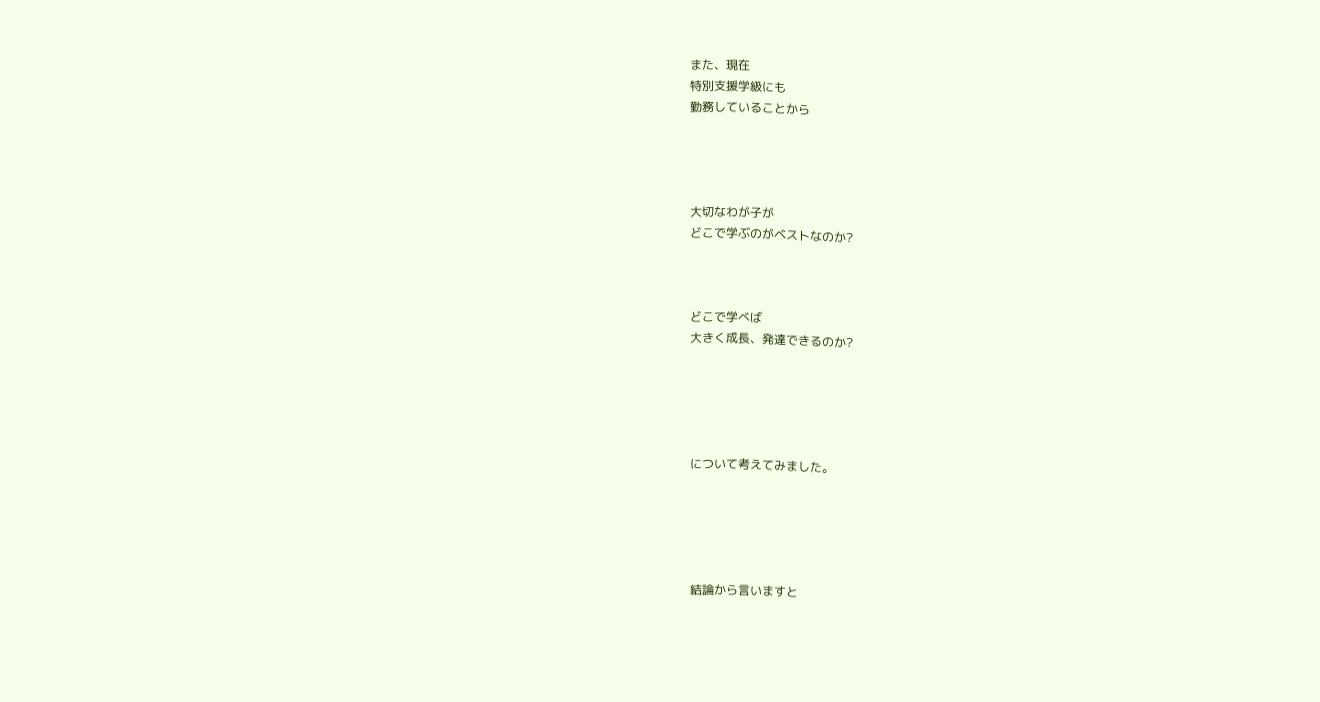また、現在
特別支援学級にも
勤務していることから




大切なわが子が
どこで学ぶのがベストなのか?



どこで学べば
大きく成長、発達できるのか?





について考えてみました。





結論から言いますと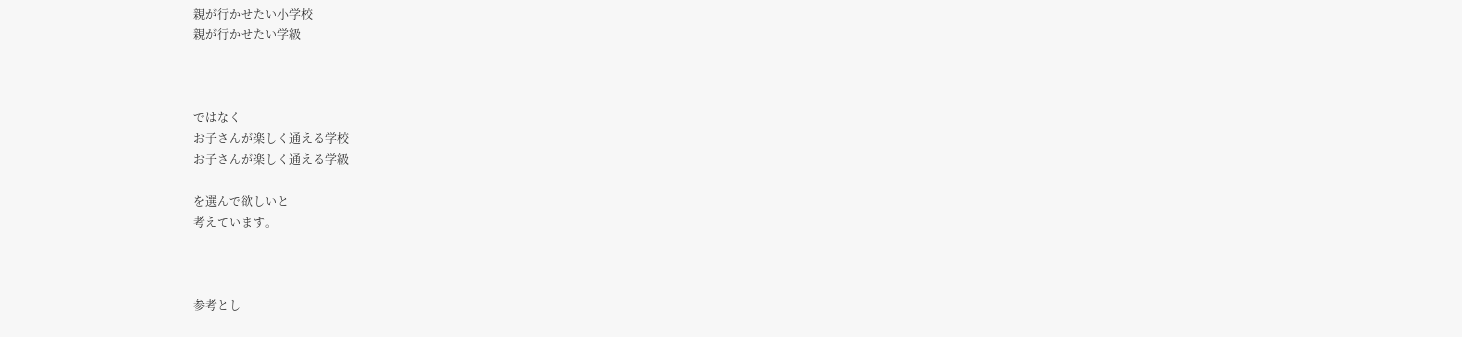親が行かせたい小学校
親が行かせたい学級



ではなく
お子さんが楽しく通える学校
お子さんが楽しく通える学級

を選んで欲しいと
考えています。



参考とし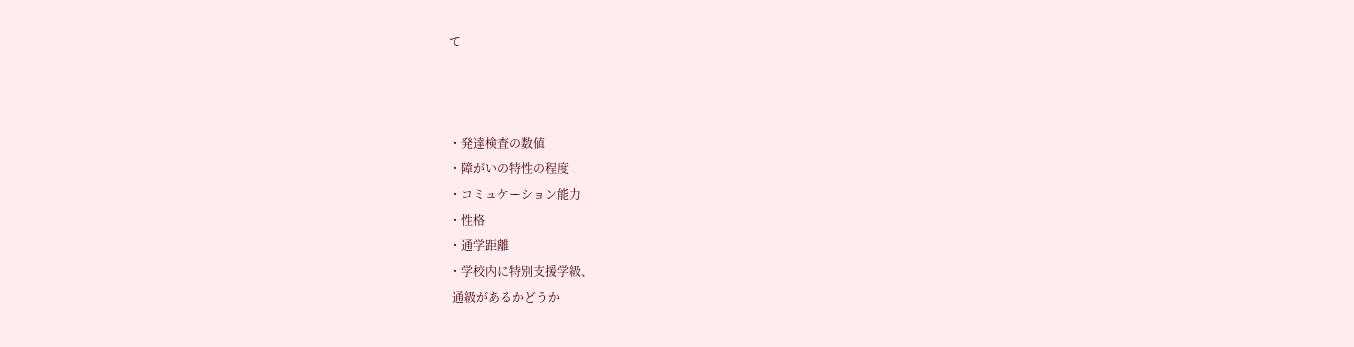て



・発達検査の数値
・障がいの特性の程度
・コミュケーション能力
・性格
・通学距離
・学校内に特別支援学級、
 通級があるかどうか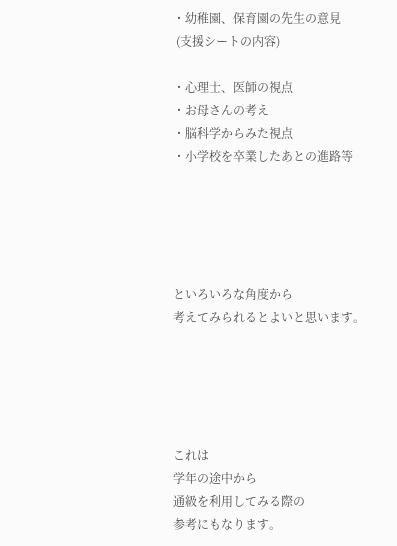・幼稚園、保育園の先生の意見
 (支援シートの内容)

・心理士、医師の視点
・お母さんの考え
・脳科学からみた視点
・小学校を卒業したあとの進路等





といろいろな角度から
考えてみられるとよいと思います。





これは
学年の途中から
通級を利用してみる際の
参考にもなります。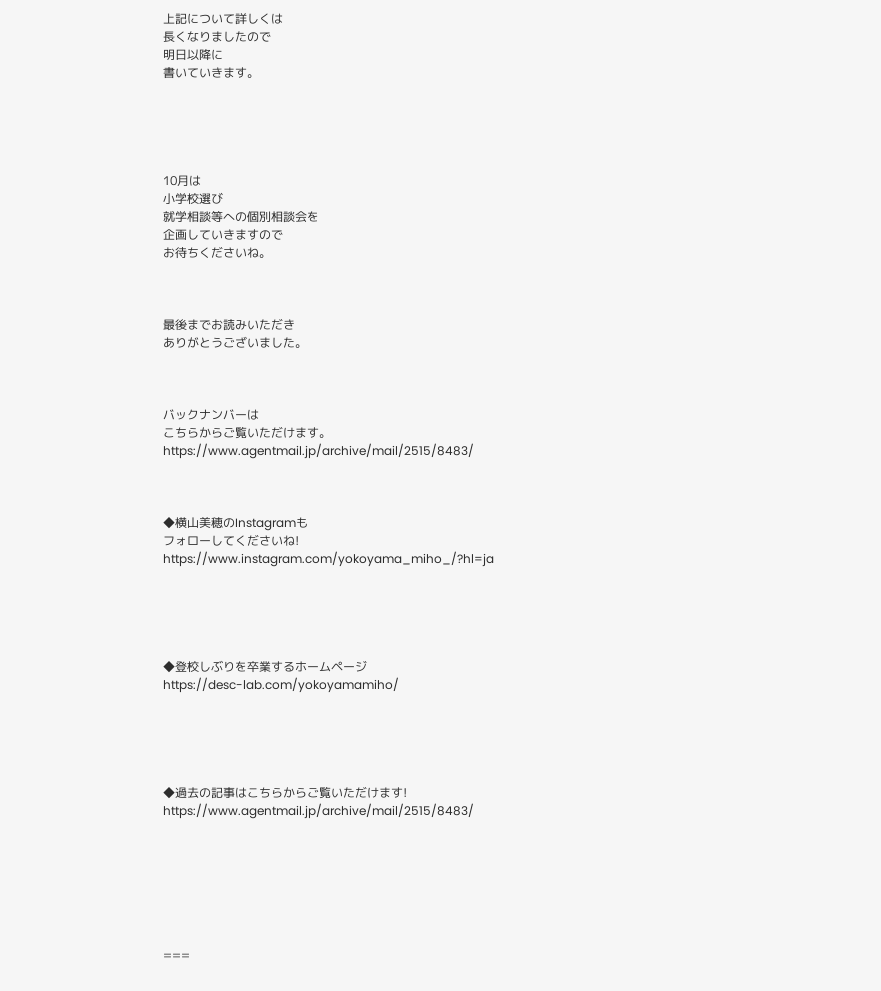上記について詳しくは
長くなりましたので
明日以降に
書いていきます。





10月は
小学校選び
就学相談等への個別相談会を
企画していきますので
お待ちくださいね。



最後までお読みいただき
ありがとうございました。



バックナンバーは
こちらからご覧いただけます。
https://www.agentmail.jp/archive/mail/2515/8483/



◆横山美穂のInstagramも
フォローしてくださいね!
https://www.instagram.com/yokoyama_miho_/?hl=ja





◆登校しぶりを卒業するホームページ
https://desc-lab.com/yokoyamamiho/





◆過去の記事はこちらからご覧いただけます!
https://www.agentmail.jp/archive/mail/2515/8483/







===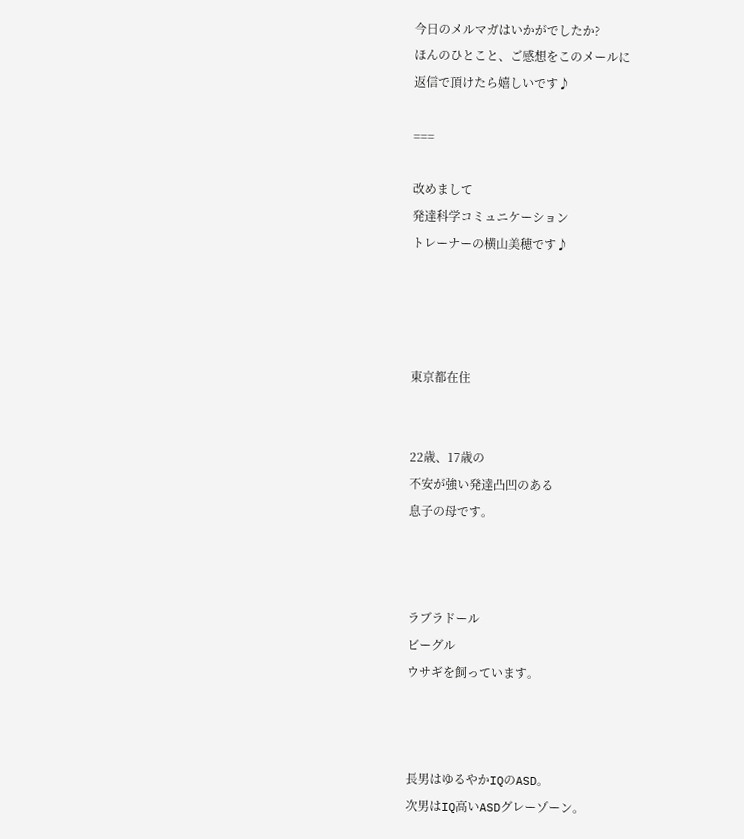今日のメルマガはいかがでしたか?
ほんのひとこと、ご感想をこのメールに
返信で頂けたら嬉しいです♪

===

改めまして
発達科学コミュニケーション
トレーナーの横山美穂です♪




東京都在住


22歳、17歳の
不安が強い発達凸凹のある
息子の母です。



ラブラドール
ビーグル
ウサギを飼っています。



長男はゆるやかIQのASD。
次男はIQ高いASDグレーゾーン。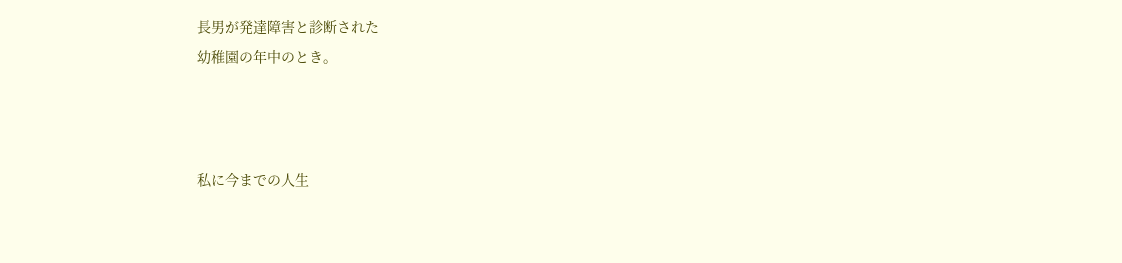長男が発達障害と診断された
幼稚園の年中のとき。



私に今までの人生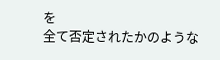を
全て否定されたかのような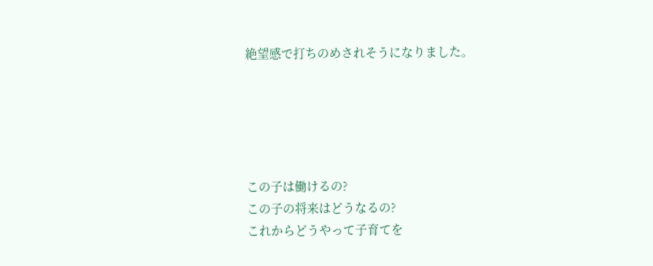絶望感で打ちのめされそうになりました。





この子は働けるの?
この子の将来はどうなるの?
これからどうやって子育てを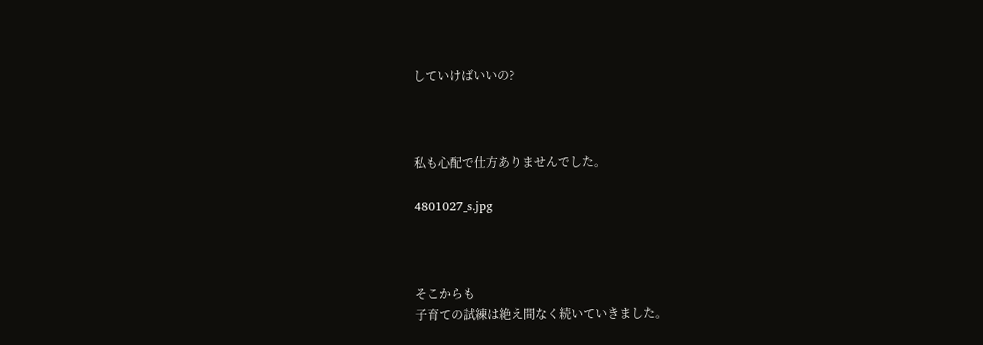していけばいいの?



私も心配で仕方ありませんでした。

4801027_s.jpg



そこからも
子育ての試練は絶え間なく続いていきました。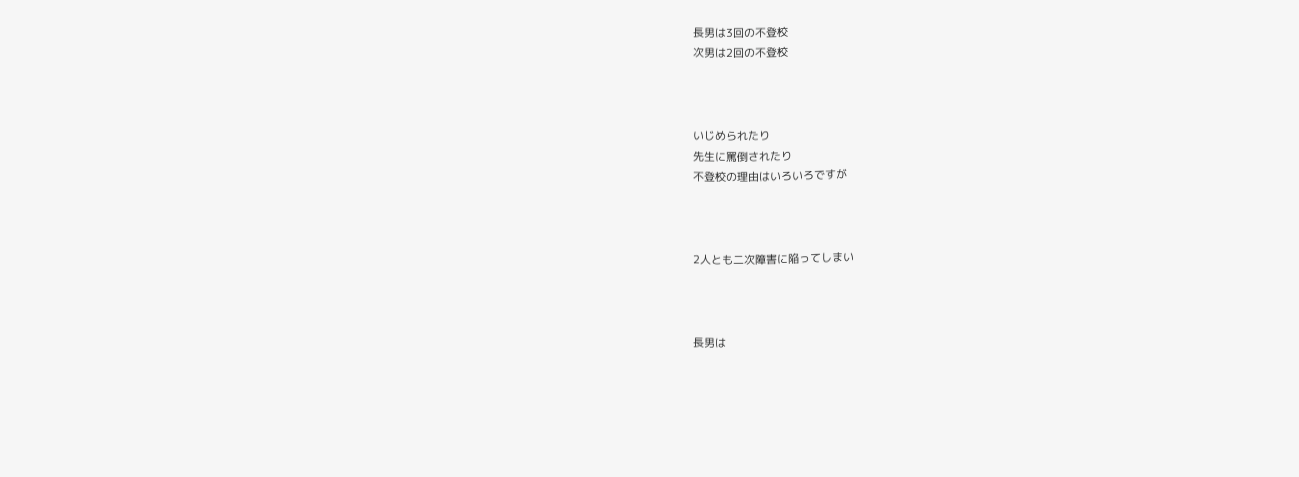長男は3回の不登校
次男は2回の不登校



いじめられたり
先生に罵倒されたり
不登校の理由はいろいろですが



2人とも二次障害に陥ってしまい



長男は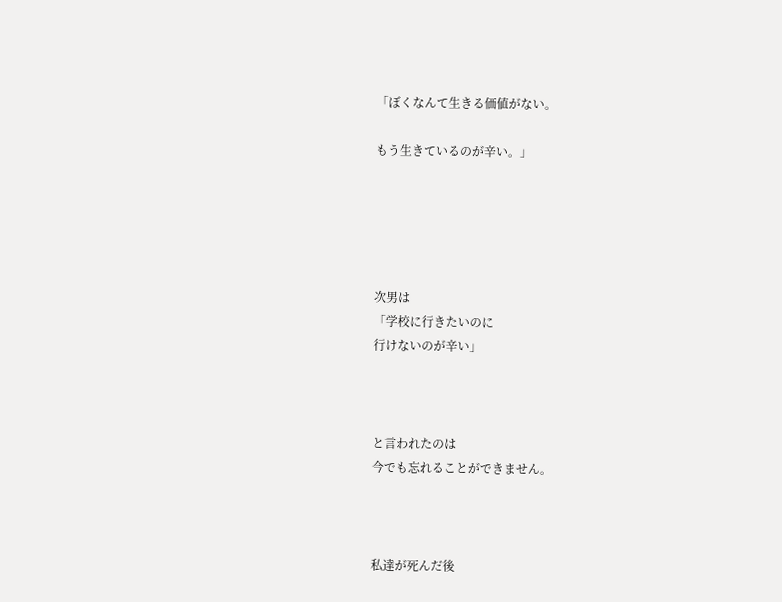「ぼくなんて生きる価値がない。

もう生きているのが辛い。」





次男は
「学校に行きたいのに
行けないのが辛い」



と言われたのは
今でも忘れることができません。



私達が死んだ後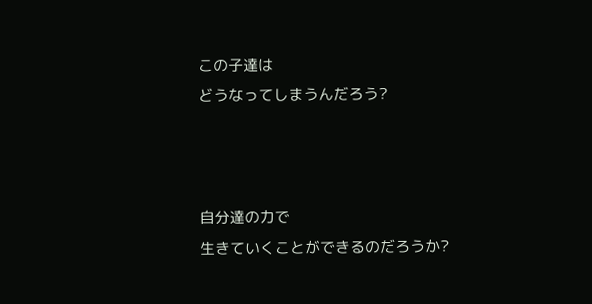この子達は
どうなってしまうんだろう?



自分達の力で
生きていくことができるのだろうか?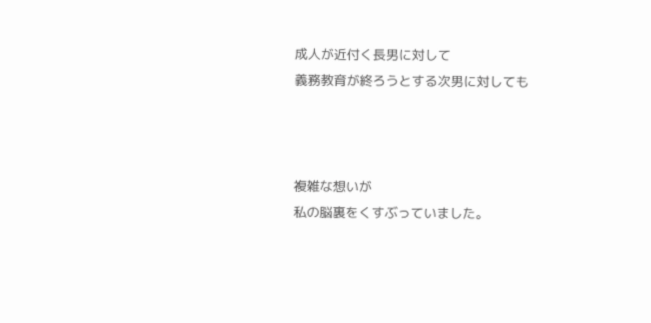成人が近付く長男に対して
義務教育が終ろうとする次男に対しても



複雑な想いが
私の脳裏をくすぶっていました。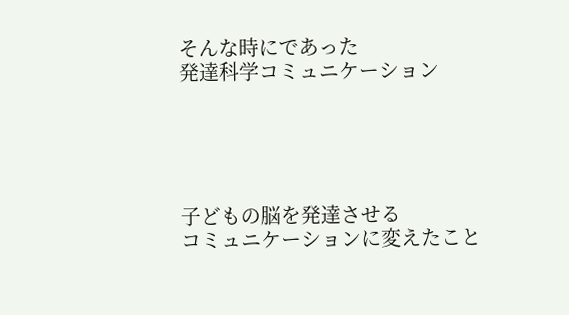そんな時にであった
発達科学コミュニケーション





子どもの脳を発達させる
コミュニケーションに変えたこと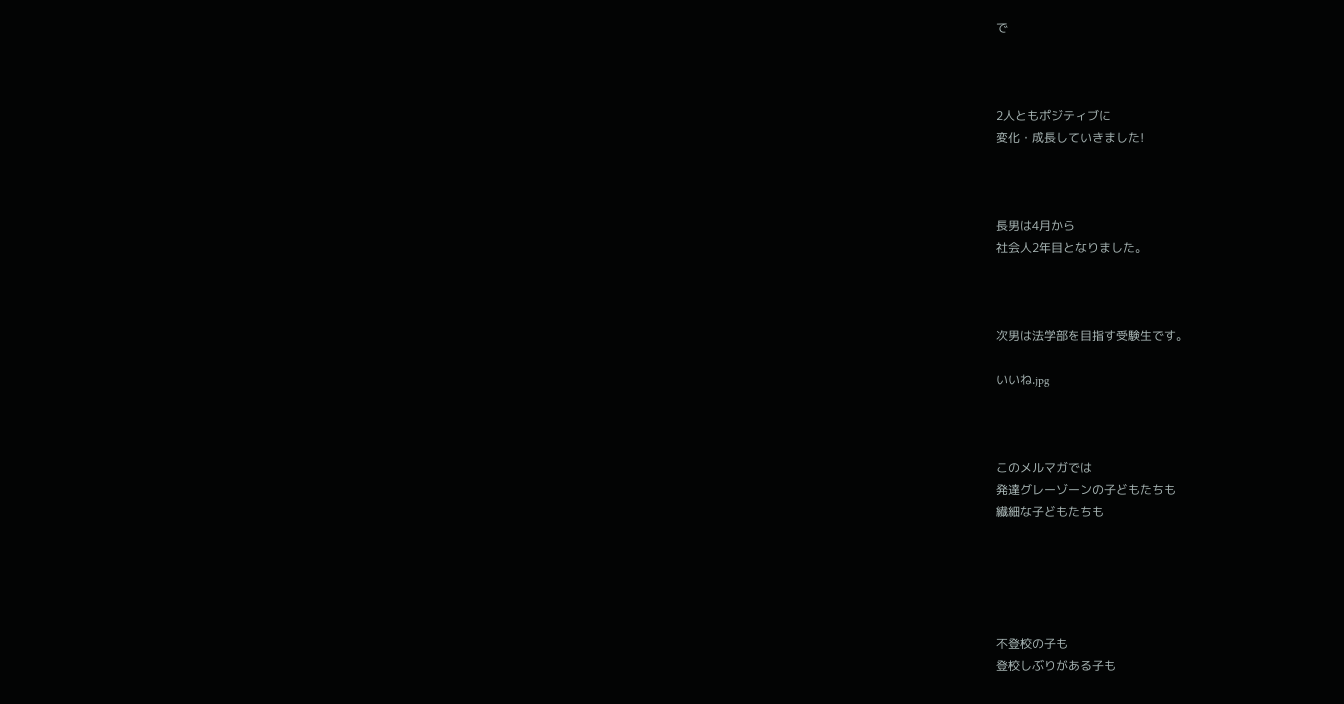で



2人ともポジティブに
変化・成長していきました!



長男は4月から
社会人2年目となりました。



次男は法学部を目指す受験生です。

いいね.jpg



このメルマガでは
発達グレーゾーンの子どもたちも
繊細な子どもたちも





不登校の子も
登校しぶりがある子も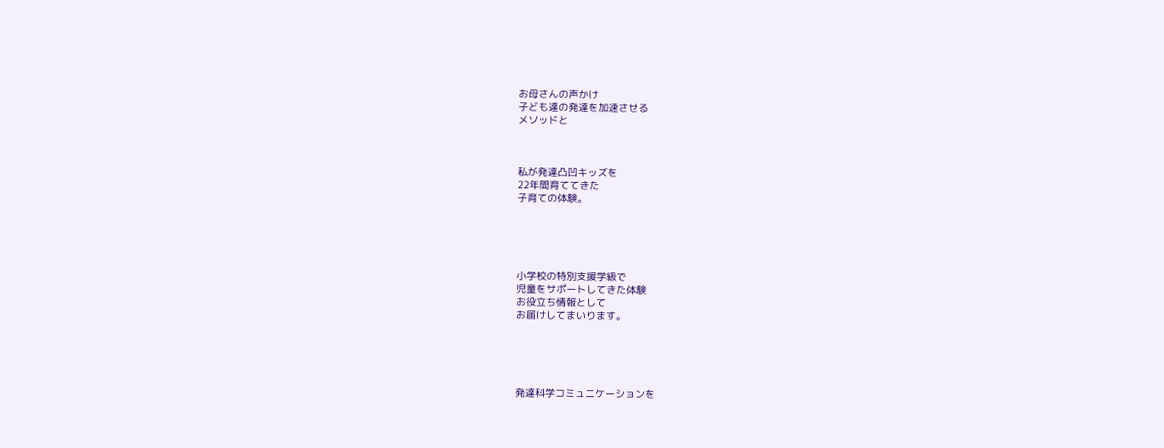お母さんの声かけ
子ども達の発達を加速させる
メソッドと



私が発達凸凹キッズを
22年間育ててきた
子育ての体験。





小学校の特別支援学級で
児童をサポートしてきた体験
お役立ち情報として
お届けしてまいります。





発達科学コミュニケーションを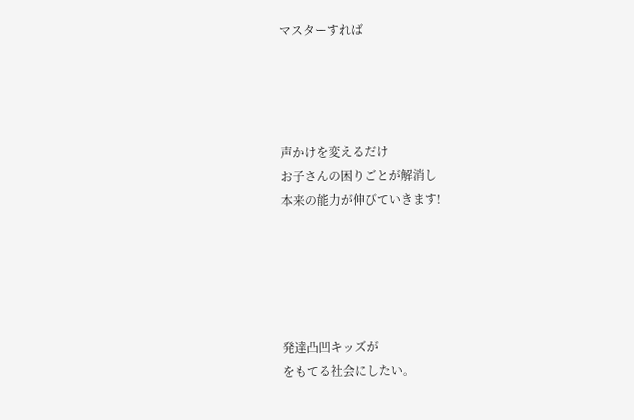マスターすれば




声かけを変えるだけ
お子さんの困りごとが解消し
本来の能力が伸びていきます!





発達凸凹キッズが
をもてる社会にしたい。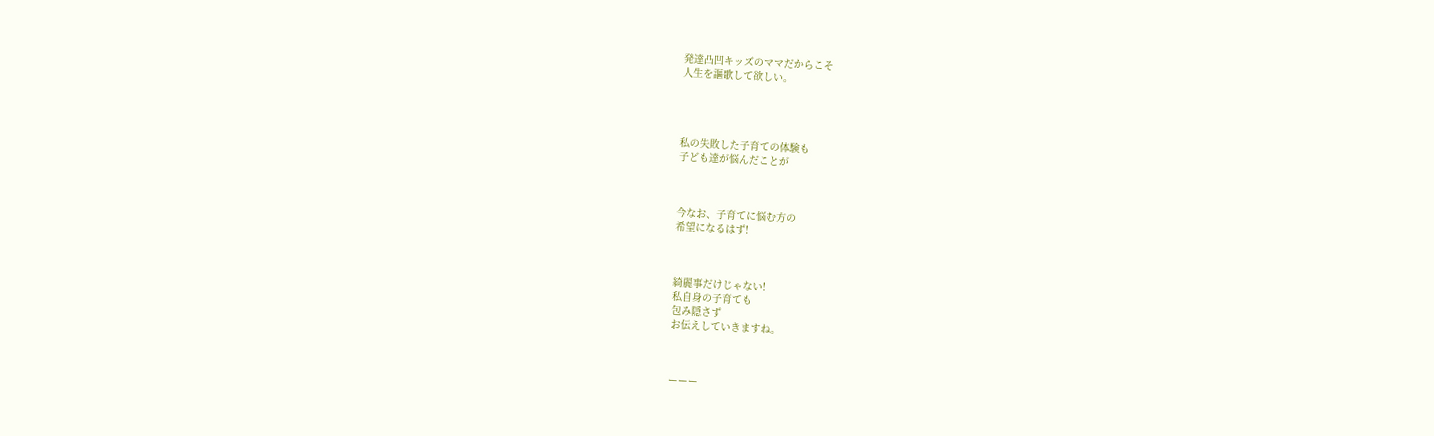発達凸凹キッズのママだからこそ
人生を謳歌して欲しい。




私の失敗した子育ての体験も
子ども達が悩んだことが



今なお、子育てに悩む方の
希望になるはず!



綺麗事だけじゃない!
私自身の子育ても
包み隠さず
お伝えしていきますね。



ーーー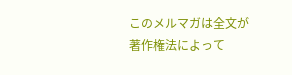このメルマガは全文が著作権法によって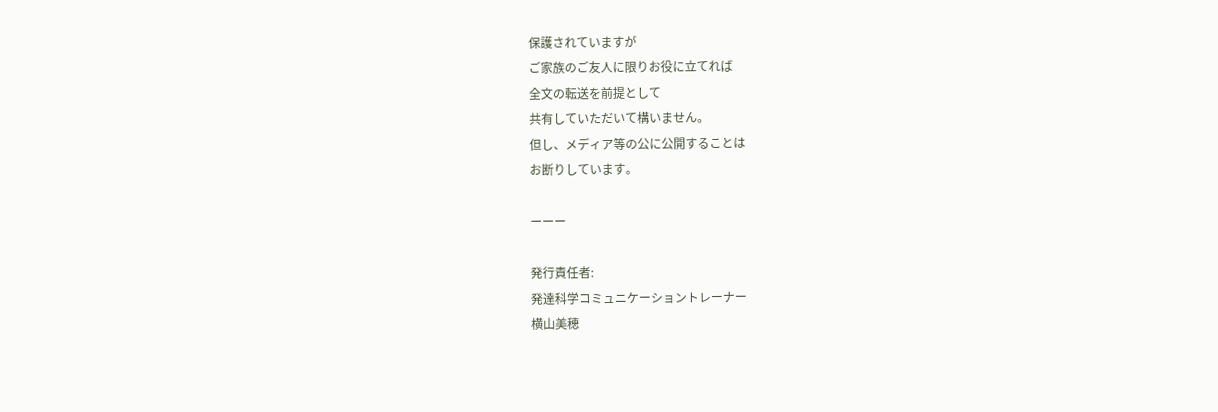保護されていますが
ご家族のご友人に限りお役に立てれば
全文の転送を前提として
共有していただいて構いません。
但し、メディア等の公に公開することは
お断りしています。

ーーー

発行責任者:
発達科学コミュニケーショントレーナー
横山美穂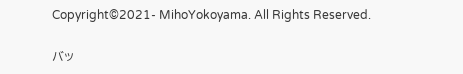Copyright©2021- MihoYokoyama. All Rights Reserved.

バッ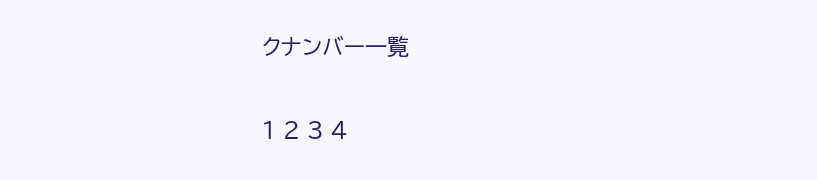クナンバー一覧

1 2 3 4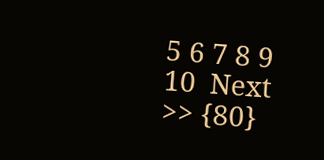5 6 7 8 9 10  Next >> {80}